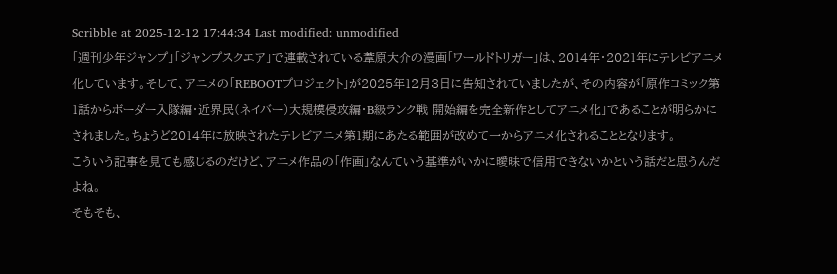Scribble at 2025-12-12 17:44:34 Last modified: unmodified
「週刊少年ジャンプ」「ジャンプスクエア」で連載されている葦原大介の漫画「ワールドトリガー」は、2014年・2021年にテレビアニメ化しています。そして、アニメの「REBOOTプロジェクト」が2025年12月3日に告知されていましたが、その内容が「原作コミック第1話からボーダー入隊編・近界民(ネイバー)大規模侵攻編・B級ランク戦 開始編を完全新作としてアニメ化」であることが明らかにされました。ちょうど2014年に放映されたテレビアニメ第1期にあたる範囲が改めて一からアニメ化されることとなります。
こういう記事を見ても感じるのだけど、アニメ作品の「作画」なんていう基準がいかに曖昧で信用できないかという話だと思うんだよね。
そもそも、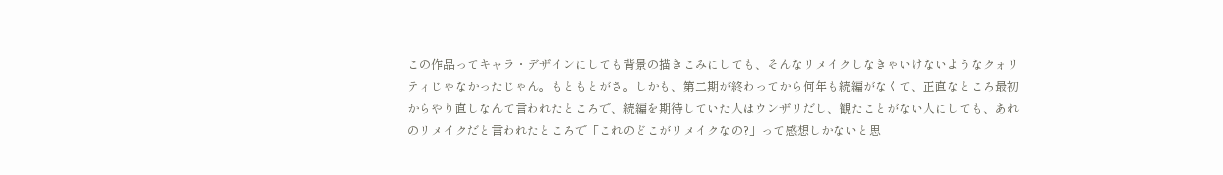この作品ってキャラ・デザインにしても背景の描きこみにしても、そんなリメイクしなきゃいけないようなクォリティじゃなかったじゃん。もともとがさ。しかも、第二期が終わってから何年も続編がなくて、正直なところ最初からやり直しなんて言われたところで、続編を期待していた人はウンザリだし、観たことがない人にしても、あれのリメイクだと言われたところで「これのどこがリメイクなの?」って感想しかないと思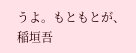うよ。もともとが、稲垣吾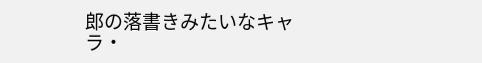郎の落書きみたいなキャラ・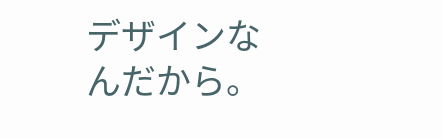デザインなんだから。